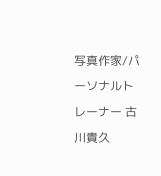写真作家/パーソナルトレーナー 古川貴久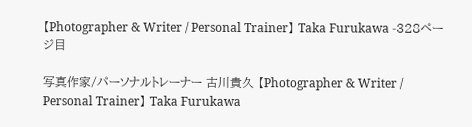【Photographer & Writer / Personal Trainer】 Taka Furukawa -328ページ目

写真作家/パーソナルトレーナー 古川貴久 【Photographer & Writer / Personal Trainer】 Taka Furukawa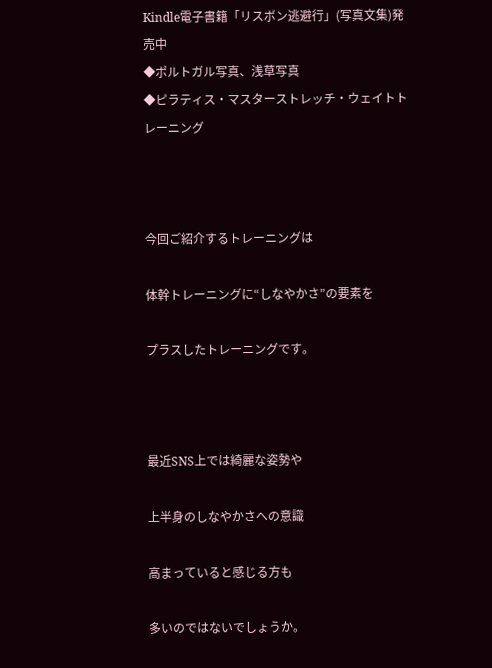Kindle電子書籍「リスボン逃避行」(写真文集)発売中
◆ポルトガル写真、浅草写真
◆ピラティス・マスターストレッチ・ウェイトトレーニング



今回ご紹介するトレーニングは

体幹トレーニングに“しなやかさ”の要素を

プラスしたトレーニングです。



最近SNS上では綺麗な姿勢や

上半身のしなやかさへの意識

高まっていると感じる方も

多いのではないでしょうか。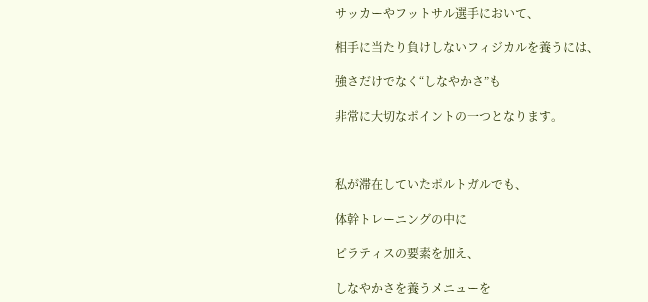サッカーやフットサル選手において、

相手に当たり負けしないフィジカルを養うには、

強さだけでなく“しなやかさ”も

非常に大切なポイントの一つとなります。



私が滞在していたポルトガルでも、

体幹トレーニングの中に

ピラティスの要素を加え、

しなやかさを養うメニューを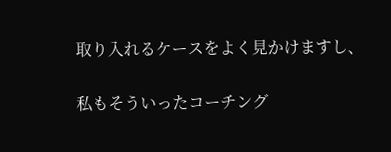取り入れるケースをよく見かけますし、

私もそういったコーチング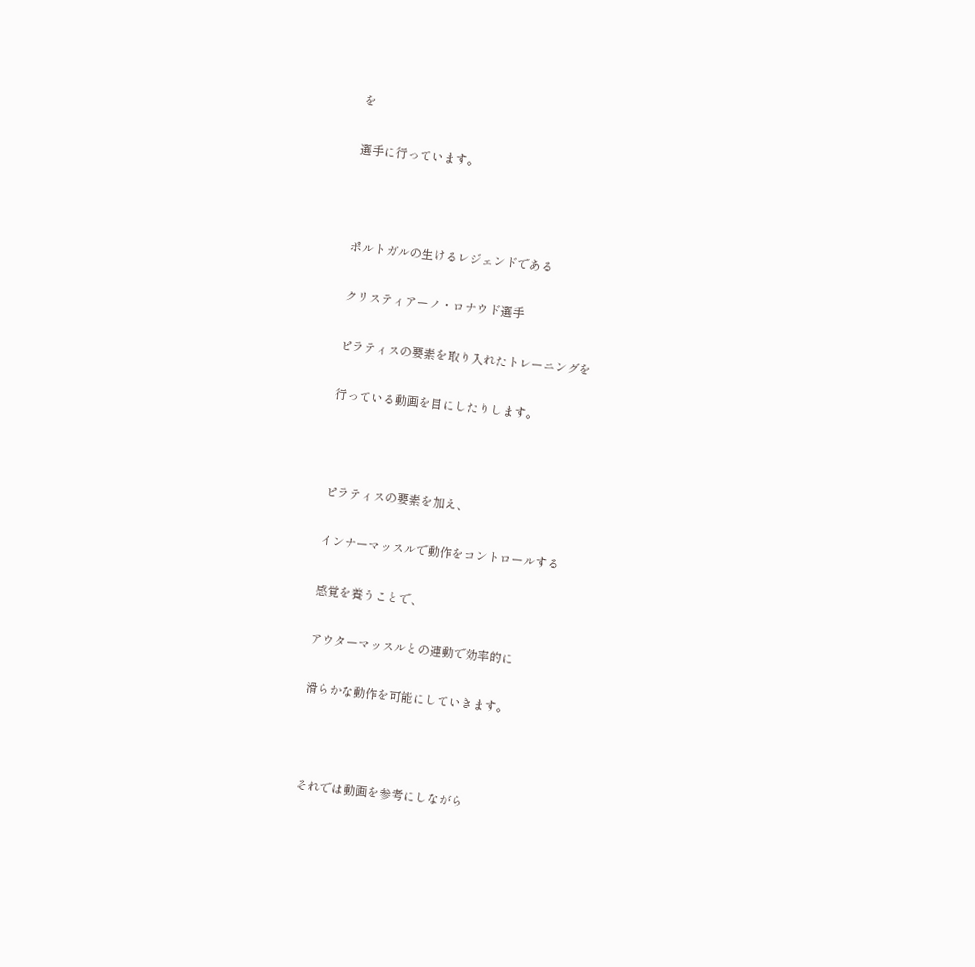を

選手に行っています。



ポルトガルの生けるレジェンドである

クリスティアーノ・ロナウド選手

ピラティスの要素を取り入れたトレーニングを

行っている動画を目にしたりします。



ピラティスの要素を加え、

インナーマッスルで動作をコントロールする

感覚を養うことで、

アウターマッスルとの連動で効率的に

滑らかな動作を可能にしていきます。



それでは動画を参考にしながら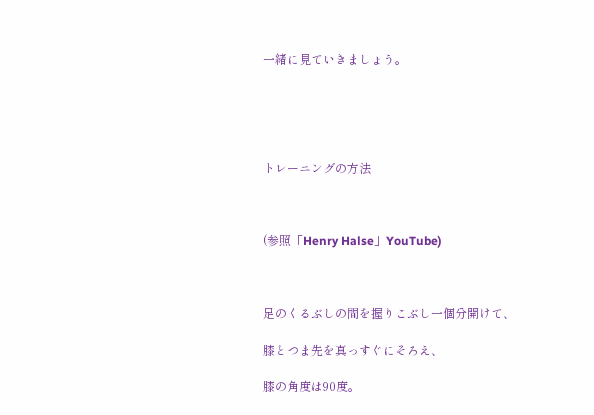一緒に見ていきましょう。





トレーニングの方法



(参照「Henry Halse」YouTube)



足のくるぶしの間を握りこぶし一個分開けて、

膝とつま先を真っすぐにそろえ、

膝の角度は90度。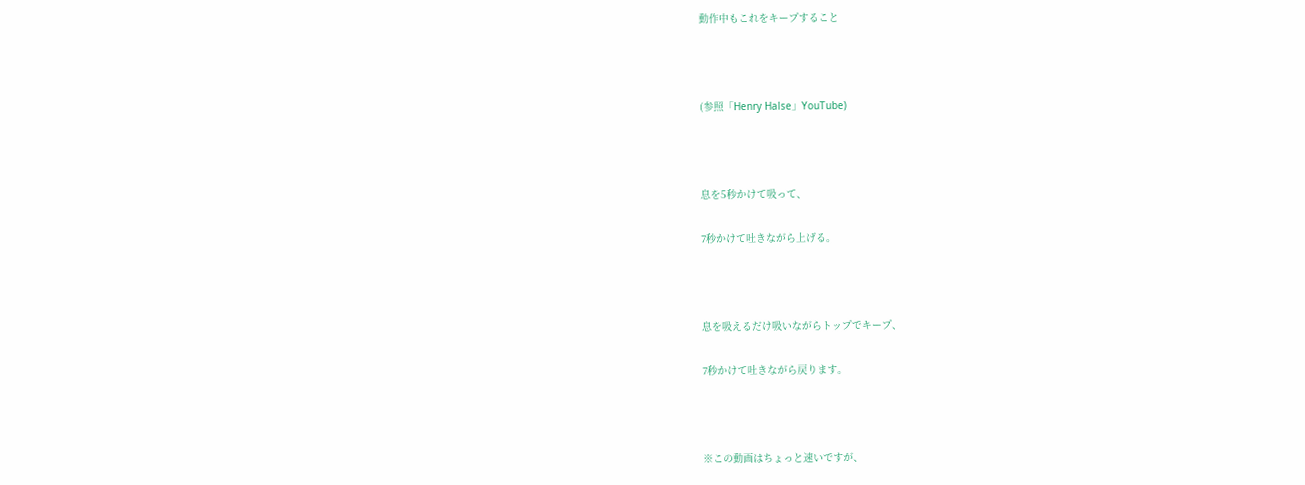動作中もこれをキープすること



(参照「Henry Halse」YouTube)



息を5秒かけて吸って、

7秒かけて吐きながら上げる。



息を吸えるだけ吸いながらトップでキープ、

7秒かけて吐きながら戻ります。



※この動画はちょっと速いですが、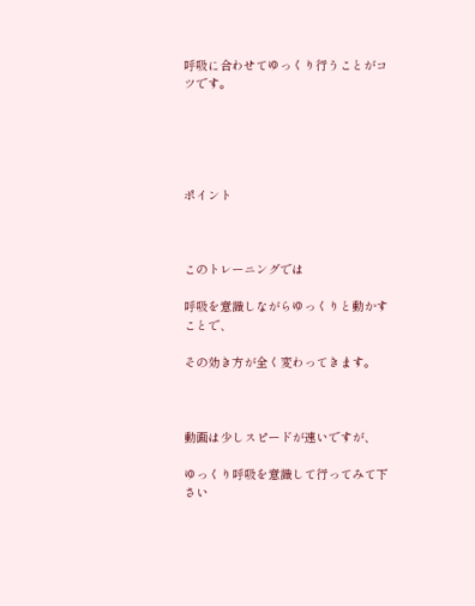呼吸に合わせてゆっくり行うことがコツです。





ポイント



このトレーニングでは

呼吸を意識しながらゆっくりと動かすことで、

その効き方が全く変わってきます。



動画は少しスピードが速いですが、

ゆっくり呼吸を意識して行ってみて下さい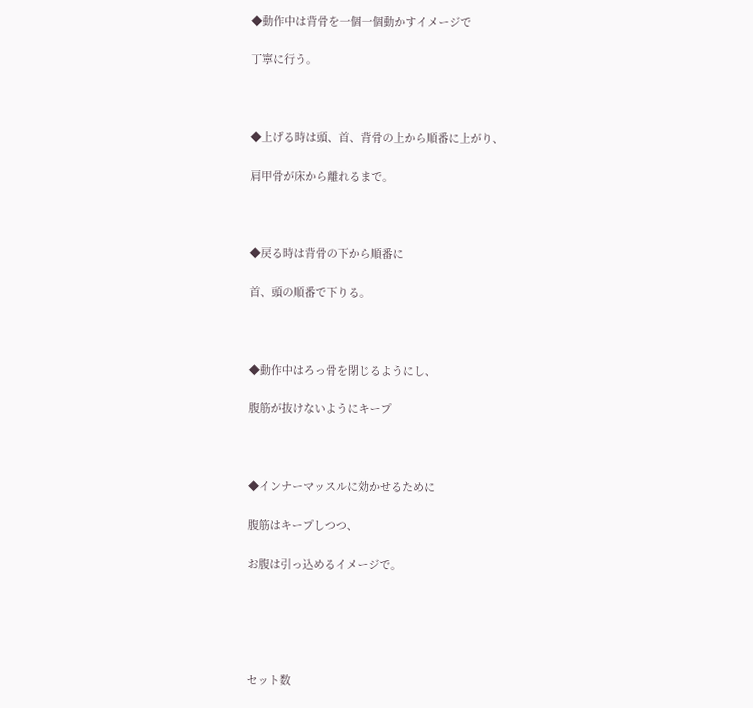◆動作中は背骨を一個一個動かすイメージで

丁寧に行う。



◆上げる時は頭、首、背骨の上から順番に上がり、

肩甲骨が床から離れるまで。



◆戻る時は背骨の下から順番に

首、頭の順番で下りる。



◆動作中はろっ骨を閉じるようにし、

腹筋が抜けないようにキープ



◆インナーマッスルに効かせるために

腹筋はキープしつつ、

お腹は引っ込めるイメージで。





セット数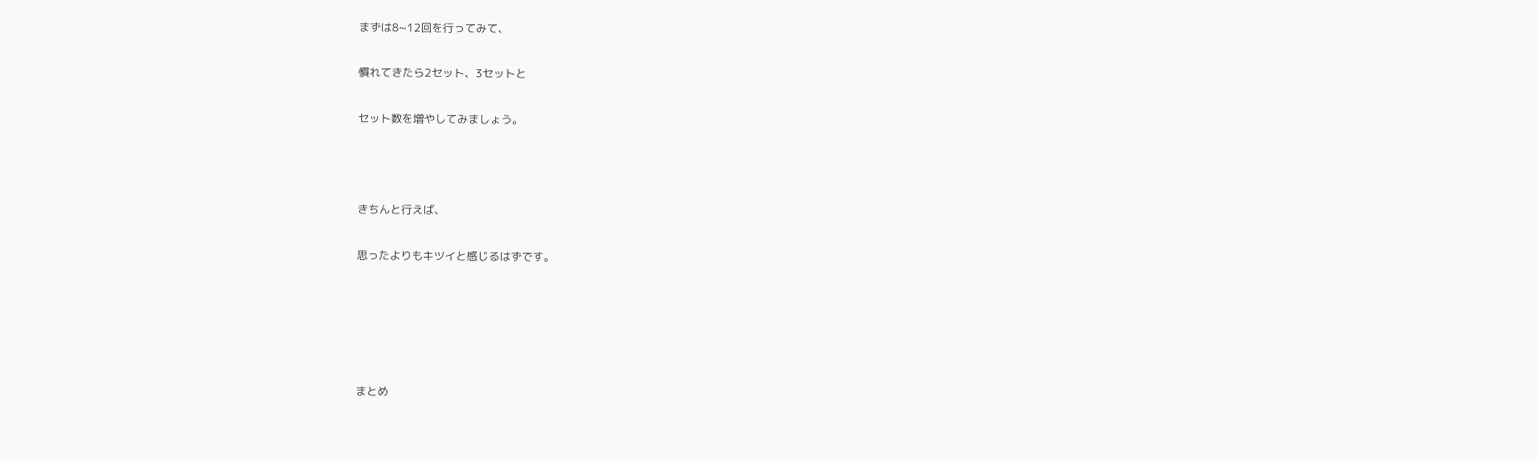まずは8~12回を行ってみて、

慣れてきたら2セット、3セットと

セット数を増やしてみましょう。



きちんと行えば、

思ったよりもキツイと感じるはずです。





まとめ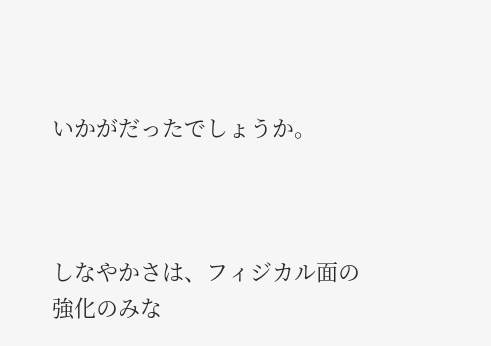いかがだったでしょうか。



しなやかさは、フィジカル面の強化のみな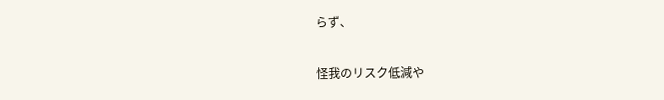らず、

怪我のリスク低減や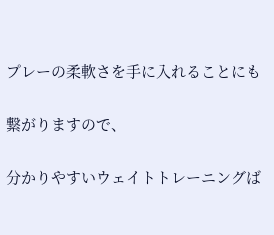プレーの柔軟さを手に入れることにも

繋がりますので、

分かりやすいウェイトトレーニングば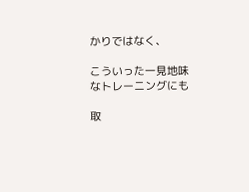かりではなく、

こういった一見地味なトレーニングにも

取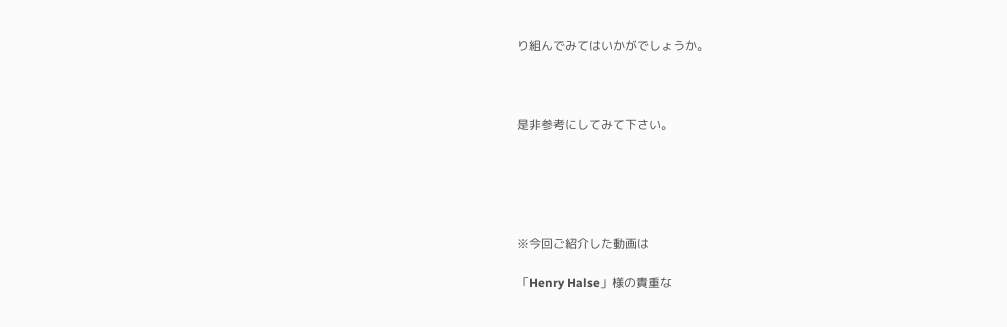り組んでみてはいかがでしょうか。



是非参考にしてみて下さい。





※今回ご紹介した動画は

「Henry Halse」様の貴重な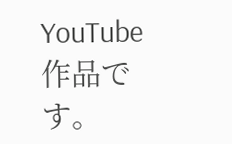YouTube作品です。